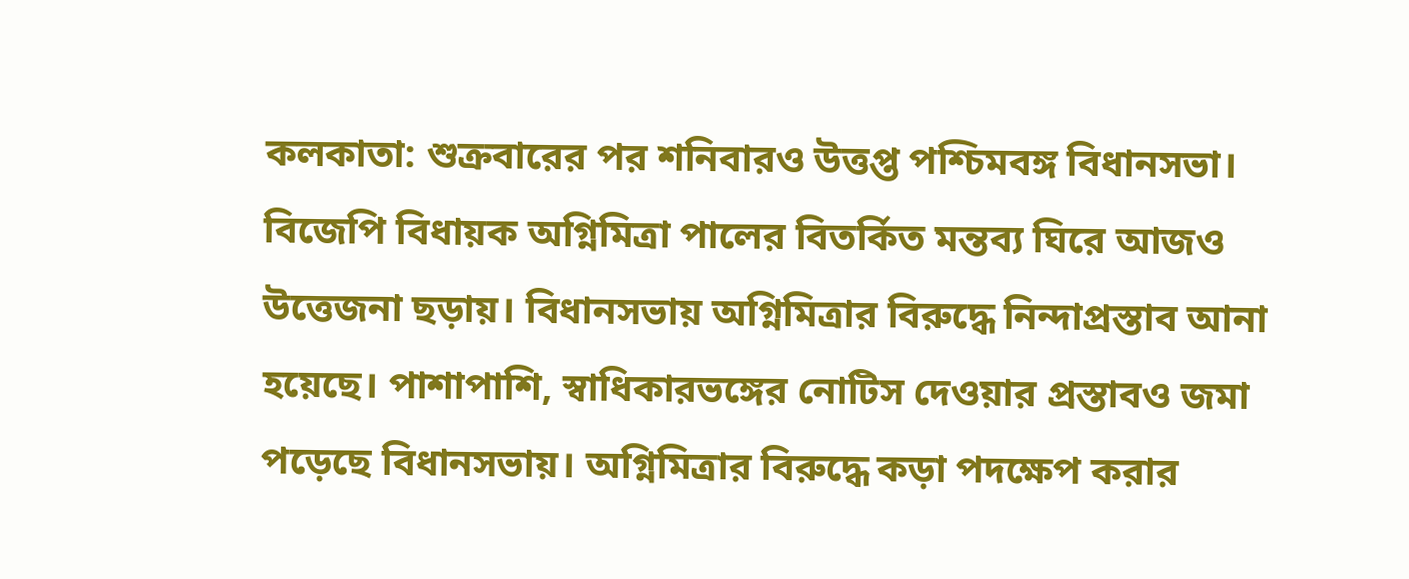কলকাতা: শুক্রবারের পর শনিবারও উত্তপ্ত পশ্চিমবঙ্গ বিধানসভা। বিজেপি বিধায়ক অগ্নিমিত্রা পালের বিতর্কিত মন্তব্য ঘিরে আজও উত্তেজনা ছড়ায়। বিধানসভায় অগ্নিমিত্রার বিরুদ্ধে নিন্দাপ্রস্তাব আনা হয়েছে। পাশাপাশি, স্বাধিকারভঙ্গের নোটিস দেওয়ার প্রস্তাবও জমা পড়েছে বিধানসভায়। অগ্নিমিত্রার বিরুদ্ধে কড়া পদক্ষেপ করার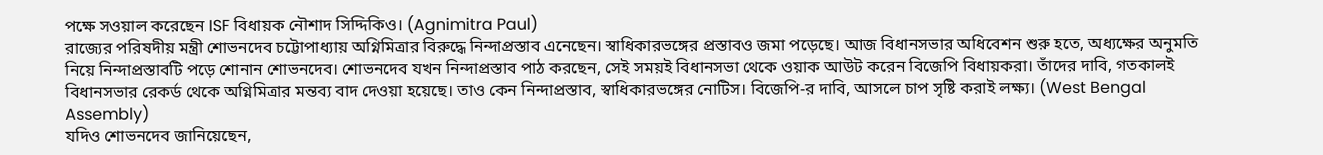পক্ষে সওয়াল করেছেন ISF বিধায়ক নৌশাদ সিদ্দিকিও। (Agnimitra Paul)
রাজ্যের পরিষদীয় মন্ত্রী শোভনদেব চট্টোপাধ্যায় অগ্নিমিত্রার বিরুদ্ধে নিন্দাপ্রস্তাব এনেছেন। স্বাধিকারভঙ্গের প্রস্তাবও জমা পড়েছে। আজ বিধানসভার অধিবেশন শুরু হতে, অধ্যক্ষের অনুমতি নিয়ে নিন্দাপ্রস্তাবটি পড়ে শোনান শোভনদেব। শোভনদেব যখন নিন্দাপ্রস্তাব পাঠ করছেন, সেই সময়ই বিধানসভা থেকে ওয়াক আউট করেন বিজেপি বিধায়করা। তাঁদের দাবি, গতকালই বিধানসভার রেকর্ড থেকে অগ্নিমিত্রার মন্তব্য বাদ দেওয়া হয়েছে। তাও কেন নিন্দাপ্রস্তাব, স্বাধিকারভঙ্গের নোটিস। বিজেপি-র দাবি, আসলে চাপ সৃষ্টি করাই লক্ষ্য। (West Bengal Assembly)
যদিও শোভনদেব জানিয়েছেন,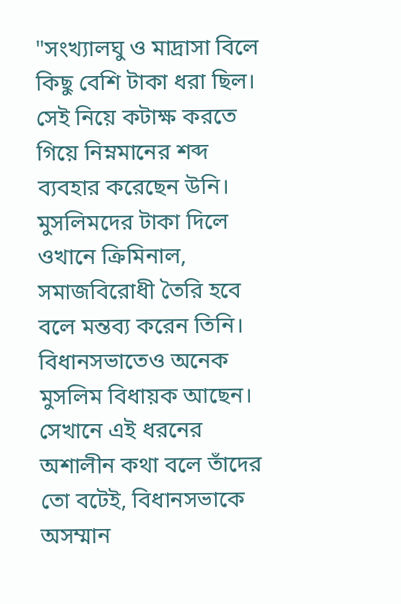"সংখ্যালঘু ও মাদ্রাসা বিলে কিছু বেশি টাকা ধরা ছিল। সেই নিয়ে কটাক্ষ করতে গিয়ে নিম্নমানের শব্দ ব্যবহার করেছেন উনি। মুসলিমদের টাকা দিলে ওখানে ক্রিমিনাল, সমাজবিরোধী তৈরি হবে বলে মন্তব্য করেন তিনি। বিধানসভাতেও অনেক মুসলিম বিধায়ক আছেন। সেখানে এই ধরনের অশালীন কথা বলে তাঁদের তো বটেই, বিধানসভাকে অসম্মান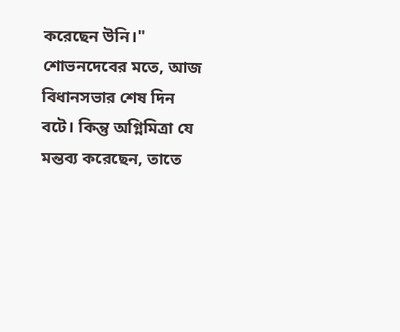করেছেন উনি।" শোভনদেবের মতে, আজ বিধানসভার শেষ দিন বটে। কিন্তু অগ্নিমিত্রা যে মন্তব্য করেছেন, তাতে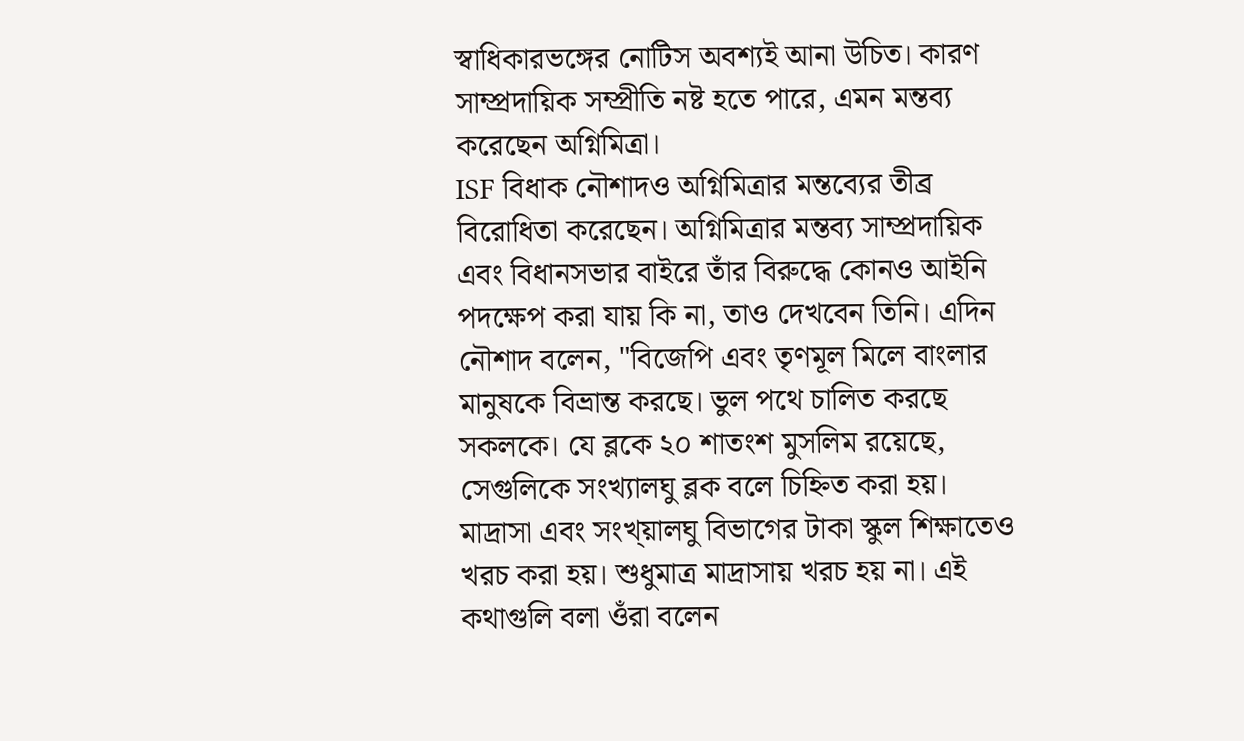স্বাধিকারভঙ্গের নোটিস অবশ্যই আনা উচিত। কারণ সাম্প্রদায়িক সম্প্রীতি নষ্ট হতে পারে, এমন মন্তব্য করেছেন অগ্নিমিত্রা।
ISF বিধাক নৌশাদও অগ্নিমিত্রার মন্তব্যের তীব্র বিরোধিতা করেছেন। অগ্নিমিত্রার মন্তব্য সাম্প্রদায়িক এবং বিধানসভার বাইরে তাঁর বিরুদ্ধে কোনও আইনি পদক্ষেপ করা যায় কি না, তাও দেখবেন তিনি। এদিন নৌশাদ বলেন, "বিজেপি এবং তৃণমূল মিলে বাংলার মানুষকে বিভ্রান্ত করছে। ভুল পথে চালিত করছে সকলকে। যে ব্লকে ২০ শাতংশ মুসলিম রয়েছে, সেগুলিকে সংখ্যালঘু ব্লক বলে চিহ্নিত করা হয়। মাদ্রাসা এবং সংখ্য়ালঘু বিভাগের টাকা স্কুল শিক্ষাতেও খরচ করা হয়। শুধুমাত্র মাদ্রাসায় খরচ হয় না। এই কথাগুলি বলা ওঁরা বলেন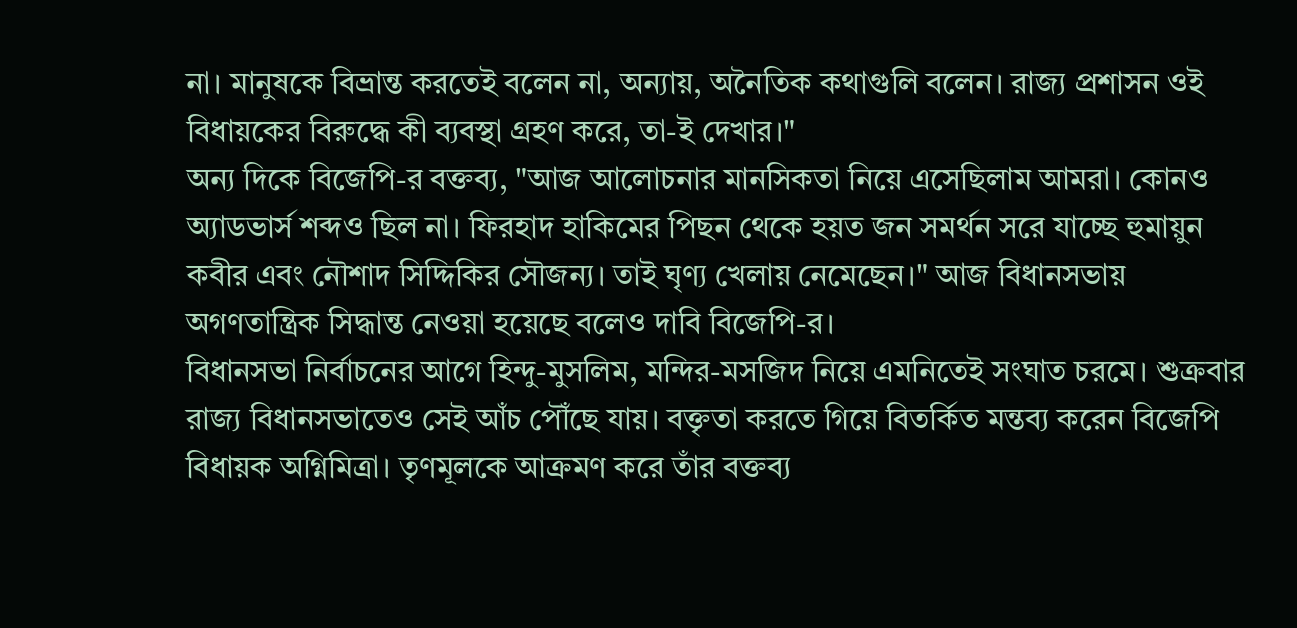না। মানুষকে বিভ্রান্ত করতেই বলেন না, অন্যায়, অনৈতিক কথাগুলি বলেন। রাজ্য প্রশাসন ওই বিধায়কের বিরুদ্ধে কী ব্যবস্থা গ্রহণ করে, তা-ই দেখার।"
অন্য দিকে বিজেপি-র বক্তব্য, "আজ আলোচনার মানসিকতা নিয়ে এসেছিলাম আমরা। কোনও অ্যাডভার্স শব্দও ছিল না। ফিরহাদ হাকিমের পিছন থেকে হয়ত জন সমর্থন সরে যাচ্ছে হুমায়ুন কবীর এবং নৌশাদ সিদ্দিকির সৌজন্য। তাই ঘৃণ্য খেলায় নেমেছেন।" আজ বিধানসভায় অগণতান্ত্রিক সিদ্ধান্ত নেওয়া হয়েছে বলেও দাবি বিজেপি-র।
বিধানসভা নির্বাচনের আগে হিন্দু-মুসলিম, মন্দির-মসজিদ নিয়ে এমনিতেই সংঘাত চরমে। শুক্রবার রাজ্য বিধানসভাতেও সেই আঁচ পৌঁছে যায়। বক্তৃতা করতে গিয়ে বিতর্কিত মন্তব্য করেন বিজেপি বিধায়ক অগ্নিমিত্রা। তৃণমূলকে আক্রমণ করে তাঁর বক্তব্য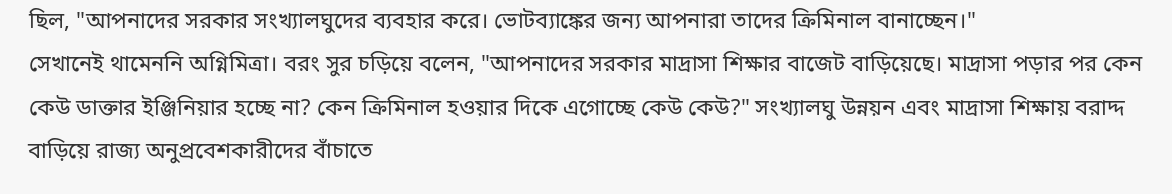ছিল, "আপনাদের সরকার সংখ্যালঘুদের ব্যবহার করে। ভোটব্যাঙ্কের জন্য আপনারা তাদের ক্রিমিনাল বানাচ্ছেন।"
সেখানেই থামেননি অগ্নিমিত্রা। বরং সুর চড়িয়ে বলেন, "আপনাদের সরকার মাদ্রাসা শিক্ষার বাজেট বাড়িয়েছে। মাদ্রাসা পড়ার পর কেন কেউ ডাক্তার ইঞ্জিনিয়ার হচ্ছে না? কেন ক্রিমিনাল হওয়ার দিকে এগোচ্ছে কেউ কেউ?" সংখ্যালঘু উন্নয়ন এবং মাদ্রাসা শিক্ষায় বরাদ্দ বাড়িয়ে রাজ্য অনুপ্রবেশকারীদের বাঁচাতে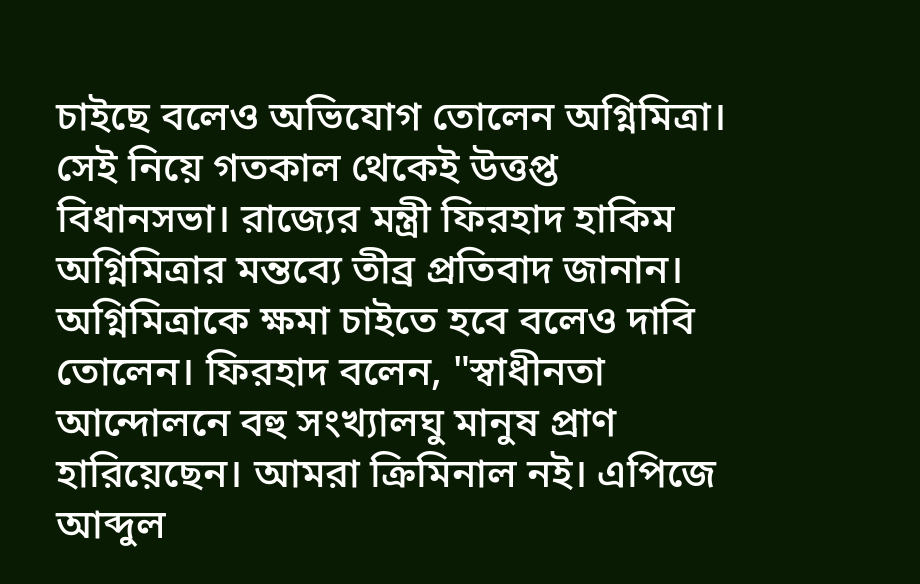চাইছে বলেও অভিযোগ তোলেন অগ্নিমিত্রা।
সেই নিয়ে গতকাল থেকেই উত্তপ্ত বিধানসভা। রাজ্যের মন্ত্রী ফিরহাদ হাকিম অগ্নিমিত্রার মন্তব্যে তীব্র প্রতিবাদ জানান। অগ্নিমিত্রাকে ক্ষমা চাইতে হবে বলেও দাবি তোলেন। ফিরহাদ বলেন, "স্বাধীনতা আন্দোলনে বহু সংখ্যালঘু মানুষ প্রাণ হারিয়েছেন। আমরা ক্রিমিনাল নই। এপিজে আব্দুল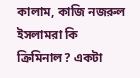কালাম, কাজি নজরুল ইসলামরা কি ক্রিমিনাল? একটা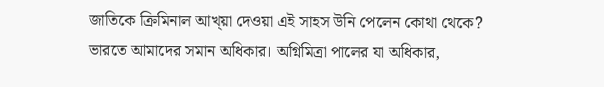জাতিকে ক্রিমিনাল আখ্য়া দেওয়া এই সাহস উনি পেলেন কোথা থেকে? ভারতে আমাদের সমান অধিকার। অগ্নিমিত্রা পালের যা অধিকার,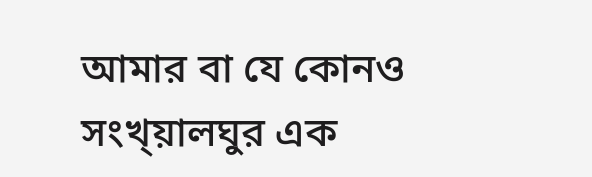আমার বা যে কোনও সংখ্য়ালঘুর এক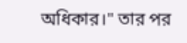অধিকার।" তার পর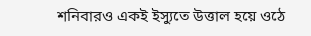শনিবারও একই ইস্যুতে উত্তাল হয়ে ওঠে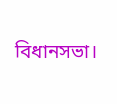বিধানসভা।